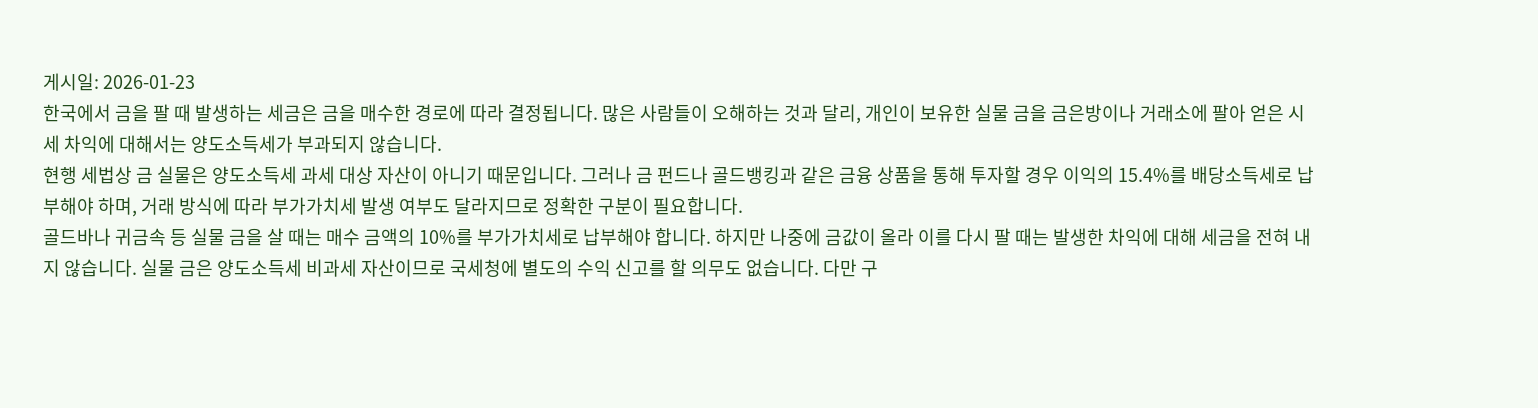게시일: 2026-01-23
한국에서 금을 팔 때 발생하는 세금은 금을 매수한 경로에 따라 결정됩니다. 많은 사람들이 오해하는 것과 달리, 개인이 보유한 실물 금을 금은방이나 거래소에 팔아 얻은 시세 차익에 대해서는 양도소득세가 부과되지 않습니다.
현행 세법상 금 실물은 양도소득세 과세 대상 자산이 아니기 때문입니다. 그러나 금 펀드나 골드뱅킹과 같은 금융 상품을 통해 투자할 경우 이익의 15.4%를 배당소득세로 납부해야 하며, 거래 방식에 따라 부가가치세 발생 여부도 달라지므로 정확한 구분이 필요합니다.
골드바나 귀금속 등 실물 금을 살 때는 매수 금액의 10%를 부가가치세로 납부해야 합니다. 하지만 나중에 금값이 올라 이를 다시 팔 때는 발생한 차익에 대해 세금을 전혀 내지 않습니다. 실물 금은 양도소득세 비과세 자산이므로 국세청에 별도의 수익 신고를 할 의무도 없습니다. 다만 구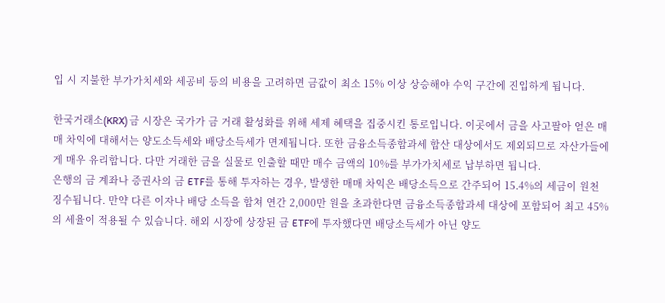입 시 지불한 부가가치세와 세공비 등의 비용을 고려하면 금값이 최소 15% 이상 상승해야 수익 구간에 진입하게 됩니다.

한국거래소(KRX) 금 시장은 국가가 금 거래 활성화를 위해 세제 혜택을 집중시킨 통로입니다. 이곳에서 금을 사고팔아 얻은 매매 차익에 대해서는 양도소득세와 배당소득세가 면제됩니다. 또한 금융소득종합과세 합산 대상에서도 제외되므로 자산가들에게 매우 유리합니다. 다만 거래한 금을 실물로 인출할 때만 매수 금액의 10%를 부가가치세로 납부하면 됩니다.
은행의 금 계좌나 증권사의 금 ETF를 통해 투자하는 경우, 발생한 매매 차익은 배당소득으로 간주되어 15.4%의 세금이 원천징수됩니다. 만약 다른 이자나 배당 소득을 합쳐 연간 2,000만 원을 초과한다면 금융소득종합과세 대상에 포함되어 최고 45%의 세율이 적용될 수 있습니다. 해외 시장에 상장된 금 ETF에 투자했다면 배당소득세가 아닌 양도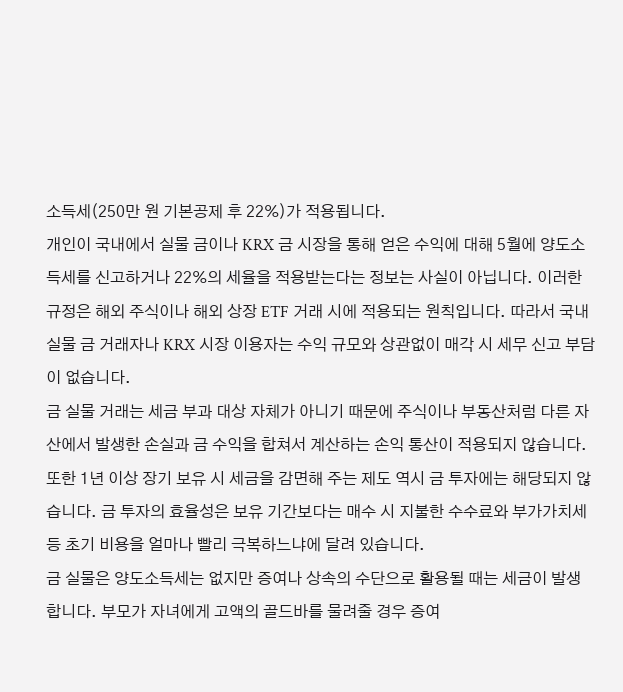소득세(250만 원 기본공제 후 22%)가 적용됩니다.
개인이 국내에서 실물 금이나 KRX 금 시장을 통해 얻은 수익에 대해 5월에 양도소득세를 신고하거나 22%의 세율을 적용받는다는 정보는 사실이 아닙니다. 이러한 규정은 해외 주식이나 해외 상장 ETF 거래 시에 적용되는 원칙입니다. 따라서 국내 실물 금 거래자나 KRX 시장 이용자는 수익 규모와 상관없이 매각 시 세무 신고 부담이 없습니다.
금 실물 거래는 세금 부과 대상 자체가 아니기 때문에 주식이나 부동산처럼 다른 자산에서 발생한 손실과 금 수익을 합쳐서 계산하는 손익 통산이 적용되지 않습니다. 또한 1년 이상 장기 보유 시 세금을 감면해 주는 제도 역시 금 투자에는 해당되지 않습니다. 금 투자의 효율성은 보유 기간보다는 매수 시 지불한 수수료와 부가가치세 등 초기 비용을 얼마나 빨리 극복하느냐에 달려 있습니다.
금 실물은 양도소득세는 없지만 증여나 상속의 수단으로 활용될 때는 세금이 발생합니다. 부모가 자녀에게 고액의 골드바를 물려줄 경우 증여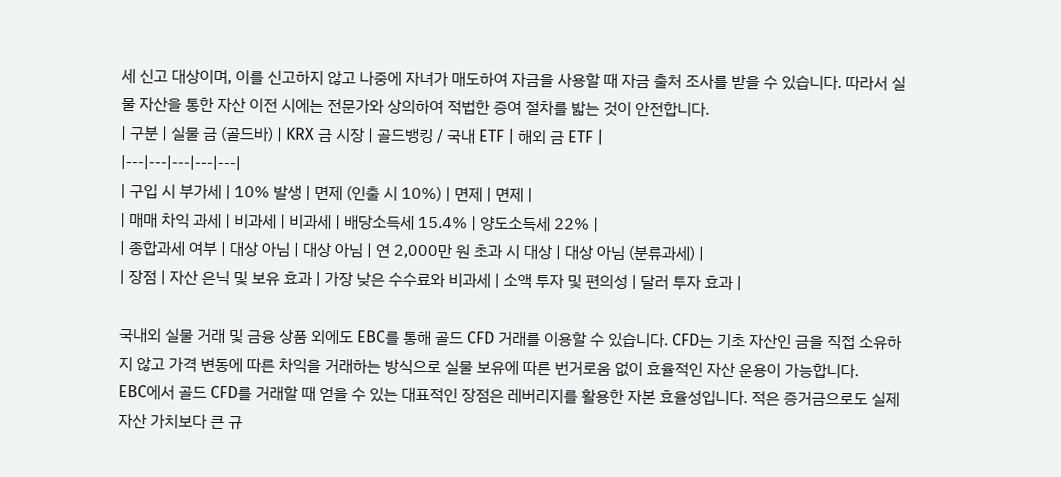세 신고 대상이며, 이를 신고하지 않고 나중에 자녀가 매도하여 자금을 사용할 때 자금 출처 조사를 받을 수 있습니다. 따라서 실물 자산을 통한 자산 이전 시에는 전문가와 상의하여 적법한 증여 절차를 밟는 것이 안전합니다.
| 구분 | 실물 금 (골드바) | KRX 금 시장 | 골드뱅킹 / 국내 ETF | 해외 금 ETF |
|---|---|---|---|---|
| 구입 시 부가세 | 10% 발생 | 면제 (인출 시 10%) | 면제 | 면제 |
| 매매 차익 과세 | 비과세 | 비과세 | 배당소득세 15.4% | 양도소득세 22% |
| 종합과세 여부 | 대상 아님 | 대상 아님 | 연 2,000만 원 초과 시 대상 | 대상 아님 (분류과세) |
| 장점 | 자산 은닉 및 보유 효과 | 가장 낮은 수수료와 비과세 | 소액 투자 및 편의성 | 달러 투자 효과 |

국내외 실물 거래 및 금융 상품 외에도 EBC를 통해 골드 CFD 거래를 이용할 수 있습니다. CFD는 기초 자산인 금을 직접 소유하지 않고 가격 변동에 따른 차익을 거래하는 방식으로 실물 보유에 따른 번거로움 없이 효율적인 자산 운용이 가능합니다.
EBC에서 골드 CFD를 거래할 때 얻을 수 있는 대표적인 장점은 레버리지를 활용한 자본 효율성입니다. 적은 증거금으로도 실제 자산 가치보다 큰 규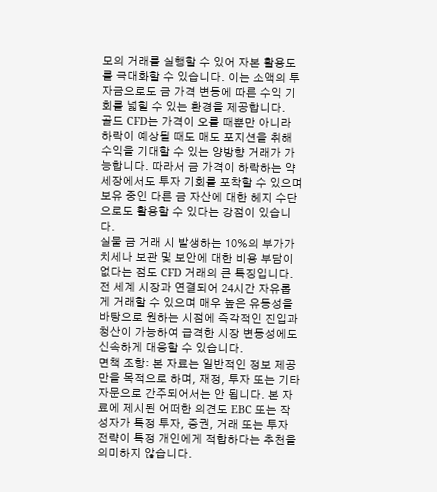모의 거래를 실행할 수 있어 자본 활용도를 극대화할 수 있습니다. 이는 소액의 투자금으로도 금 가격 변동에 따른 수익 기회를 넓힐 수 있는 환경을 제공합니다.
골드 CFD는 가격이 오를 때뿐만 아니라 하락이 예상될 때도 매도 포지션을 취해 수익을 기대할 수 있는 양방향 거래가 가능합니다. 따라서 금 가격이 하락하는 약세장에서도 투자 기회를 포착할 수 있으며 보유 중인 다른 금 자산에 대한 헤지 수단으로도 활용할 수 있다는 강점이 있습니다.
실물 금 거래 시 발생하는 10%의 부가가치세나 보관 및 보안에 대한 비용 부담이 없다는 점도 CFD 거래의 큰 특징입니다. 전 세계 시장과 연결되어 24시간 자유롭게 거래할 수 있으며 매우 높은 유동성을 바탕으로 원하는 시점에 즉각적인 진입과 청산이 가능하여 급격한 시장 변동성에도 신속하게 대응할 수 있습니다.
면책 조항: 본 자료는 일반적인 정보 제공만을 목적으로 하며, 재정, 투자 또는 기타 자문으로 간주되어서는 안 됩니다. 본 자료에 제시된 어떠한 의견도 EBC 또는 작성자가 특정 투자, 증권, 거래 또는 투자 전략이 특정 개인에게 적합하다는 추천을 의미하지 않습니다.